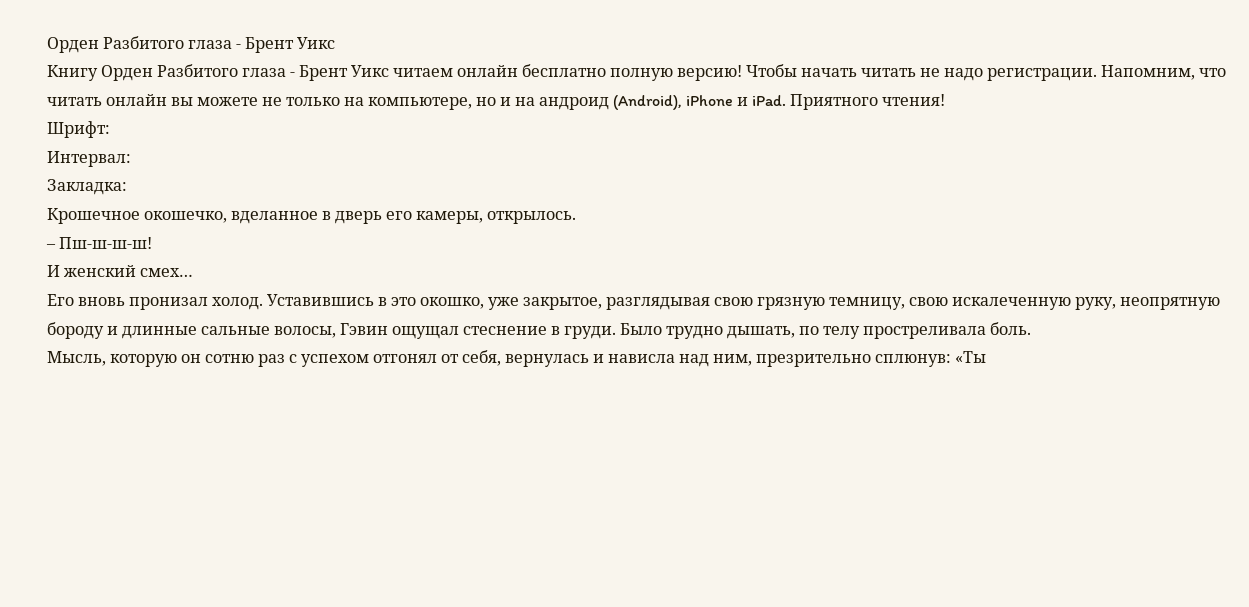Орден Разбитого глаза - Брент Уикс
Книгу Орден Разбитого глаза - Брент Уикс читаем онлайн бесплатно полную версию! Чтобы начать читать не надо регистрации. Напомним, что читать онлайн вы можете не только на компьютере, но и на андроид (Android), iPhone и iPad. Приятного чтения!
Шрифт:
Интервал:
Закладка:
Крошечное окошечко, вделанное в дверь его камеры, открылось.
– Пш-ш-ш-ш!
И женский смех…
Его вновь пронизал холод. Уставившись в это окошко, уже закрытое, разглядывая свою грязную темницу, свою искалеченную руку, неопрятную бороду и длинные сальные волосы, Гэвин ощущал стеснение в груди. Было трудно дышать, по телу простреливала боль.
Мысль, которую он сотню раз с успехом отгонял от себя, вернулась и нависла над ним, презрительно сплюнув: «Ты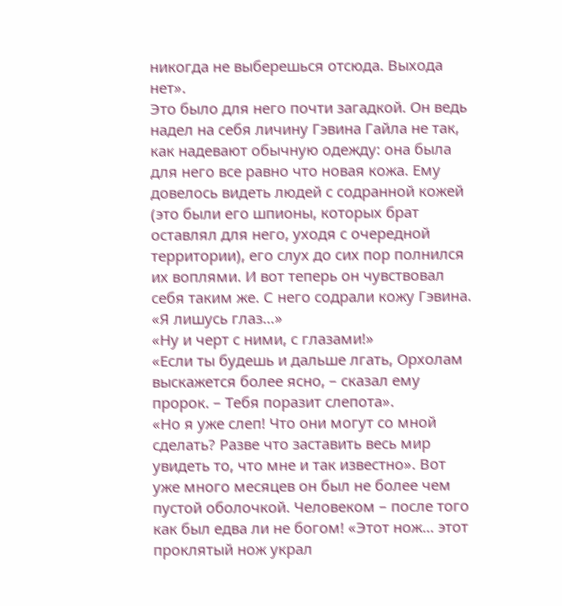никогда не выберешься отсюда. Выхода нет».
Это было для него почти загадкой. Он ведь надел на себя личину Гэвина Гайла не так, как надевают обычную одежду: она была для него все равно что новая кожа. Ему довелось видеть людей с содранной кожей (это были его шпионы, которых брат оставлял для него, уходя с очередной территории), его слух до сих пор полнился их воплями. И вот теперь он чувствовал себя таким же. С него содрали кожу Гэвина.
«Я лишусь глаз…»
«Ну и черт с ними, с глазами!»
«Если ты будешь и дальше лгать, Орхолам выскажется более ясно, – сказал ему пророк. – Тебя поразит слепота».
«Но я уже слеп! Что они могут со мной сделать? Разве что заставить весь мир увидеть то, что мне и так известно». Вот уже много месяцев он был не более чем пустой оболочкой. Человеком – после того как был едва ли не богом! «Этот нож… этот проклятый нож украл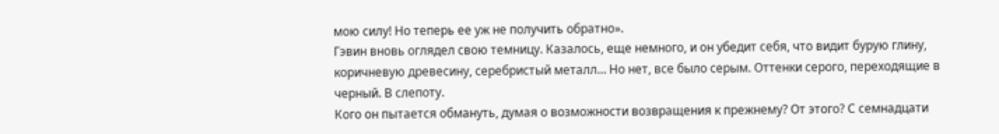мою силу! Но теперь ее уж не получить обратно».
Гэвин вновь оглядел свою темницу. Казалось, еще немного, и он убедит себя, что видит бурую глину, коричневую древесину, серебристый металл… Но нет, все было серым. Оттенки серого, переходящие в черный. В слепоту.
Кого он пытается обмануть, думая о возможности возвращения к прежнему? От этого? С семнадцати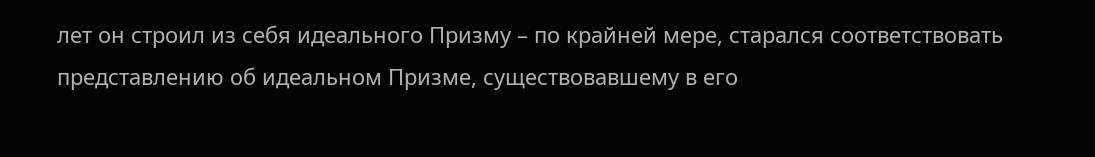лет он строил из себя идеального Призму – по крайней мере, старался соответствовать представлению об идеальном Призме, существовавшему в его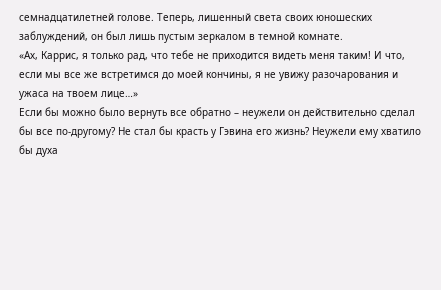семнадцатилетней голове. Теперь, лишенный света своих юношеских заблуждений, он был лишь пустым зеркалом в темной комнате.
«Ах, Каррис, я только рад, что тебе не приходится видеть меня таким! И что, если мы все же встретимся до моей кончины, я не увижу разочарования и ужаса на твоем лице…»
Если бы можно было вернуть все обратно – неужели он действительно сделал бы все по-другому? Не стал бы красть у Гэвина его жизнь? Неужели ему хватило бы духа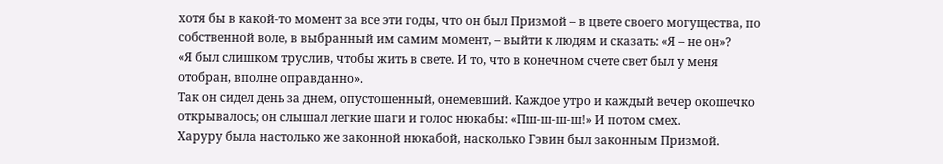хотя бы в какой-то момент за все эти годы, что он был Призмой – в цвете своего могущества, по собственной воле, в выбранный им самим момент, – выйти к людям и сказать: «Я – не он»?
«Я был слишком труслив, чтобы жить в свете. И то, что в конечном счете свет был у меня отобран, вполне оправданно».
Так он сидел день за днем, опустошенный, онемевший. Каждое утро и каждый вечер окошечко открывалось; он слышал легкие шаги и голос нюкабы: «Пш-ш-ш-ш!» И потом смех.
Харуру была настолько же законной нюкабой, насколько Гэвин был законным Призмой.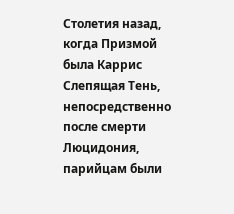Столетия назад, когда Призмой была Каррис Слепящая Тень, непосредственно после смерти Люцидония, парийцам были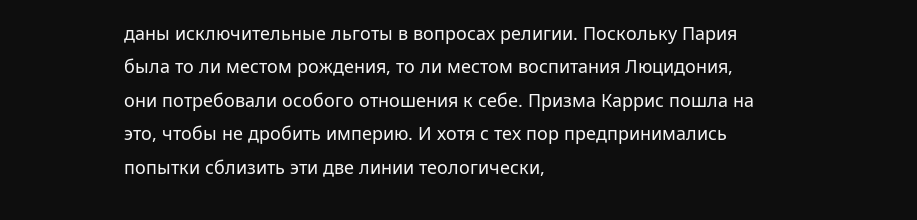даны исключительные льготы в вопросах религии. Поскольку Пария была то ли местом рождения, то ли местом воспитания Люцидония, они потребовали особого отношения к себе. Призма Каррис пошла на это, чтобы не дробить империю. И хотя с тех пор предпринимались попытки сблизить эти две линии теологически,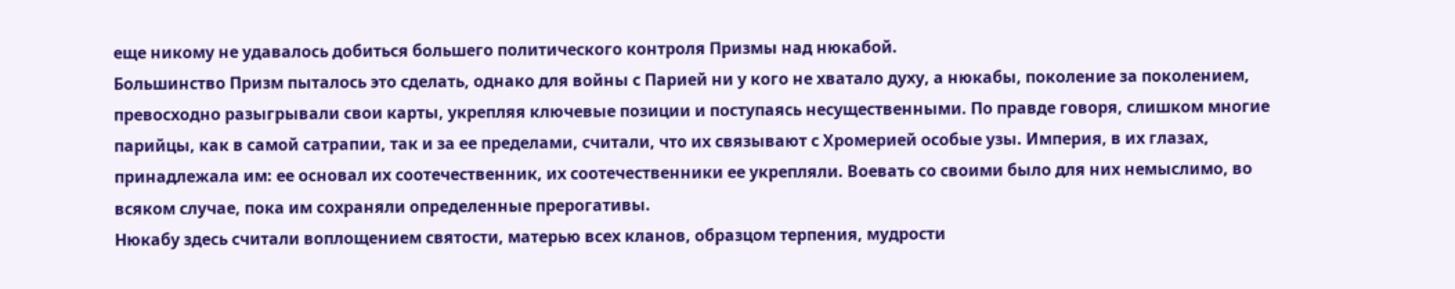еще никому не удавалось добиться большего политического контроля Призмы над нюкабой.
Большинство Призм пыталось это сделать, однако для войны с Парией ни у кого не хватало духу, а нюкабы, поколение за поколением, превосходно разыгрывали свои карты, укрепляя ключевые позиции и поступаясь несущественными. По правде говоря, слишком многие парийцы, как в самой сатрапии, так и за ее пределами, считали, что их связывают с Хромерией особые узы. Империя, в их глазах, принадлежала им: ее основал их соотечественник, их соотечественники ее укрепляли. Воевать со своими было для них немыслимо, во всяком случае, пока им сохраняли определенные прерогативы.
Нюкабу здесь считали воплощением святости, матерью всех кланов, образцом терпения, мудрости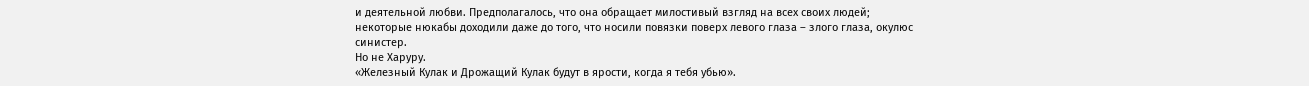и деятельной любви. Предполагалось, что она обращает милостивый взгляд на всех своих людей; некоторые нюкабы доходили даже до того, что носили повязки поверх левого глаза – злого глаза, окулюс синистер.
Но не Харуру.
«Железный Кулак и Дрожащий Кулак будут в ярости, когда я тебя убью».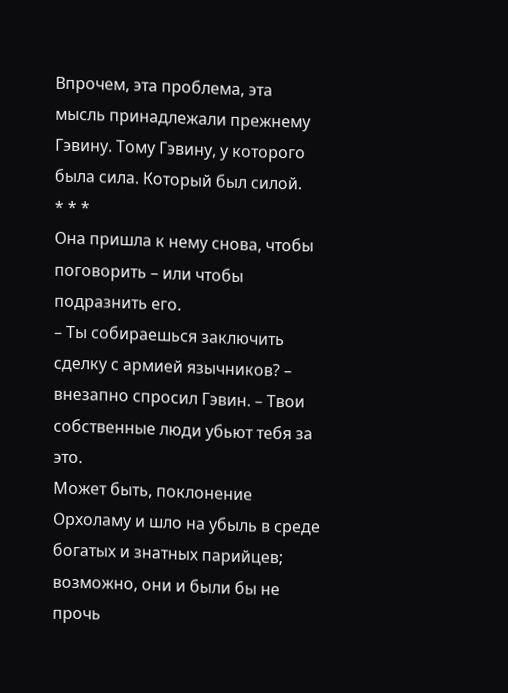Впрочем, эта проблема, эта мысль принадлежали прежнему Гэвину. Тому Гэвину, у которого была сила. Который был силой.
* * *
Она пришла к нему снова, чтобы поговорить – или чтобы подразнить его.
– Ты собираешься заключить сделку с армией язычников? – внезапно спросил Гэвин. – Твои собственные люди убьют тебя за это.
Может быть, поклонение Орхоламу и шло на убыль в среде богатых и знатных парийцев; возможно, они и были бы не прочь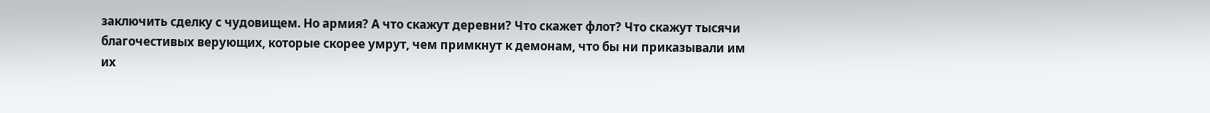заключить сделку с чудовищем. Но армия? А что скажут деревни? Что скажет флот? Что скажут тысячи благочестивых верующих, которые скорее умрут, чем примкнут к демонам, что бы ни приказывали им их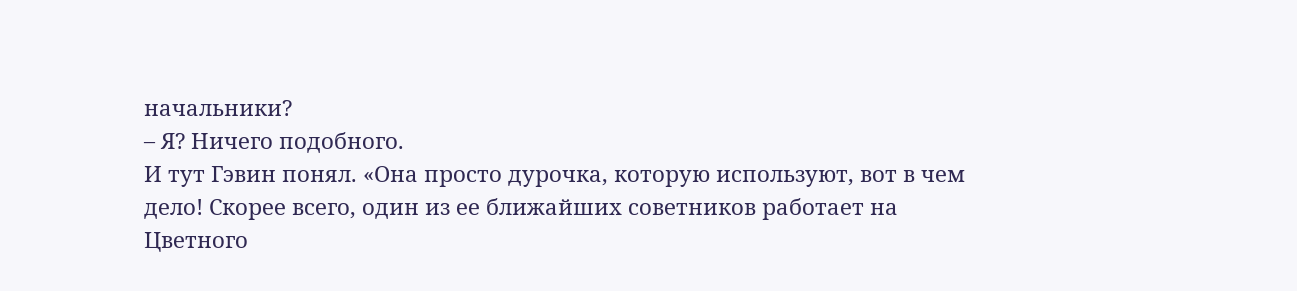начальники?
– Я? Ничего подобного.
И тут Гэвин понял. «Она просто дурочка, которую используют, вот в чем дело! Скорее всего, один из ее ближайших советников работает на Цветного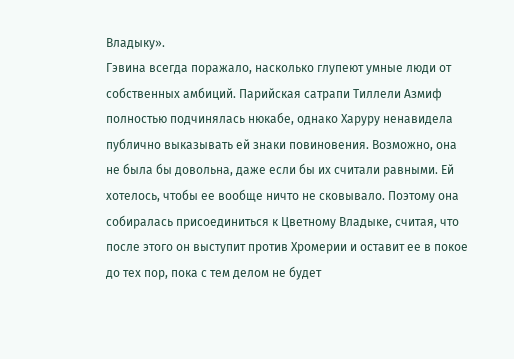Владыку».
Гэвина всегда поражало, насколько глупеют умные люди от собственных амбиций. Парийская сатрапи Тиллели Азмиф полностью подчинялась нюкабе, однако Харуру ненавидела публично выказывать ей знаки повиновения. Возможно, она не была бы довольна, даже если бы их считали равными. Ей хотелось, чтобы ее вообще ничто не сковывало. Поэтому она собиралась присоединиться к Цветному Владыке, считая, что после этого он выступит против Хромерии и оставит ее в покое до тех пор, пока с тем делом не будет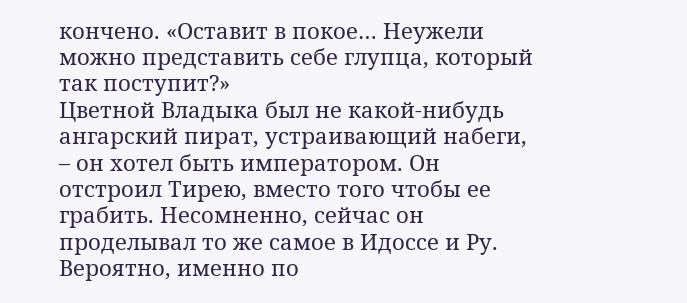кончено. «Оставит в покое… Неужели можно представить себе глупца, который так поступит?»
Цветной Владыка был не какой-нибудь ангарский пират, устраивающий набеги, – он хотел быть императором. Он отстроил Тирею, вместо того чтобы ее грабить. Несомненно, сейчас он проделывал то же самое в Идоссе и Ру. Вероятно, именно по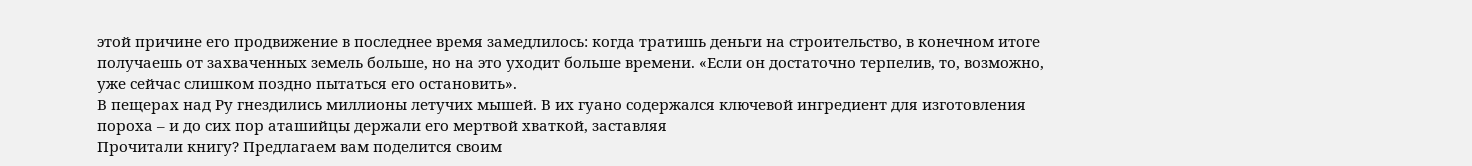этой причине его продвижение в последнее время замедлилось: когда тратишь деньги на строительство, в конечном итоге получаешь от захваченных земель больше, но на это уходит больше времени. «Если он достаточно терпелив, то, возможно, уже сейчас слишком поздно пытаться его остановить».
В пещерах над Ру гнездились миллионы летучих мышей. В их гуано содержался ключевой ингредиент для изготовления пороха – и до сих пор аташийцы держали его мертвой хваткой, заставляя
Прочитали книгу? Предлагаем вам поделится своим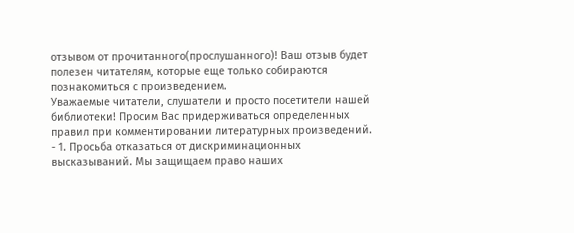отзывом от прочитанного(прослушанного)! Ваш отзыв будет полезен читателям, которые еще только собираются познакомиться с произведением.
Уважаемые читатели, слушатели и просто посетители нашей библиотеки! Просим Вас придерживаться определенных правил при комментировании литературных произведений.
- 1. Просьба отказаться от дискриминационных высказываний. Мы защищаем право наших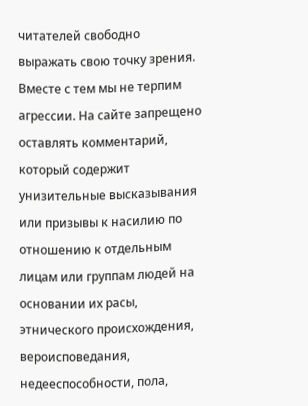читателей свободно выражать свою точку зрения. Вместе с тем мы не терпим агрессии. На сайте запрещено оставлять комментарий, который содержит унизительные высказывания или призывы к насилию по отношению к отдельным лицам или группам людей на основании их расы, этнического происхождения, вероисповедания, недееспособности, пола,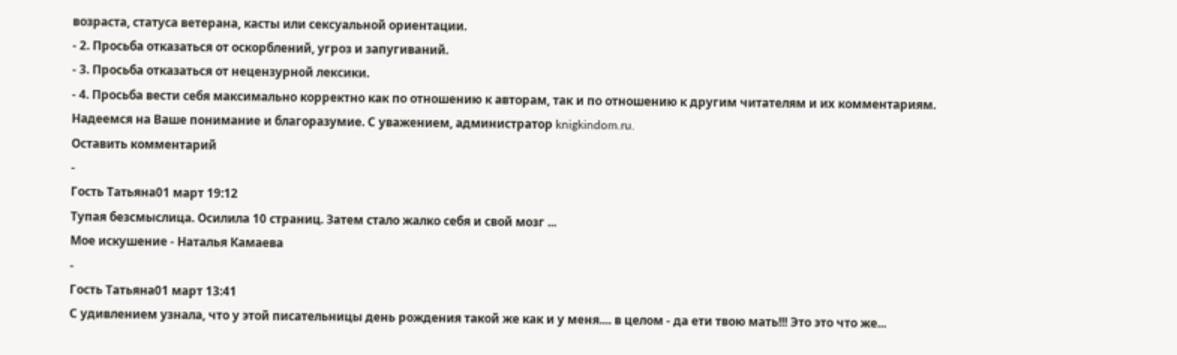возраста, статуса ветерана, касты или сексуальной ориентации.
- 2. Просьба отказаться от оскорблений, угроз и запугиваний.
- 3. Просьба отказаться от нецензурной лексики.
- 4. Просьба вести себя максимально корректно как по отношению к авторам, так и по отношению к другим читателям и их комментариям.
Надеемся на Ваше понимание и благоразумие. С уважением, администратор knigkindom.ru.
Оставить комментарий
-
Гость Татьяна01 март 19:12
Тупая безсмыслица. Осилила 10 страниц. Затем стало жалко себя и свой мозг ...
Мое искушение - Наталья Камаева
-
Гость Татьяна01 март 13:41
С удивлением узнала, что у этой писательницы день рождения такой же как и у меня.... в целом - да ети твою мать!!! Это это что же...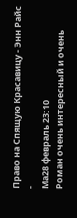Право на Спящую Красавицу - Энн Райс
-
Ма28 февраль 23:10
Роман очень интересный и очень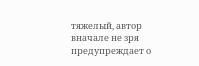тяжелый, автор вначале не зря предупреждает о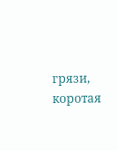грязи, коротая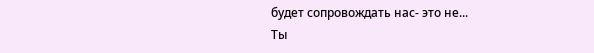будет сопровождать нас- это не...
Ты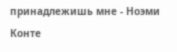принадлежишь мне - Ноэми Конте